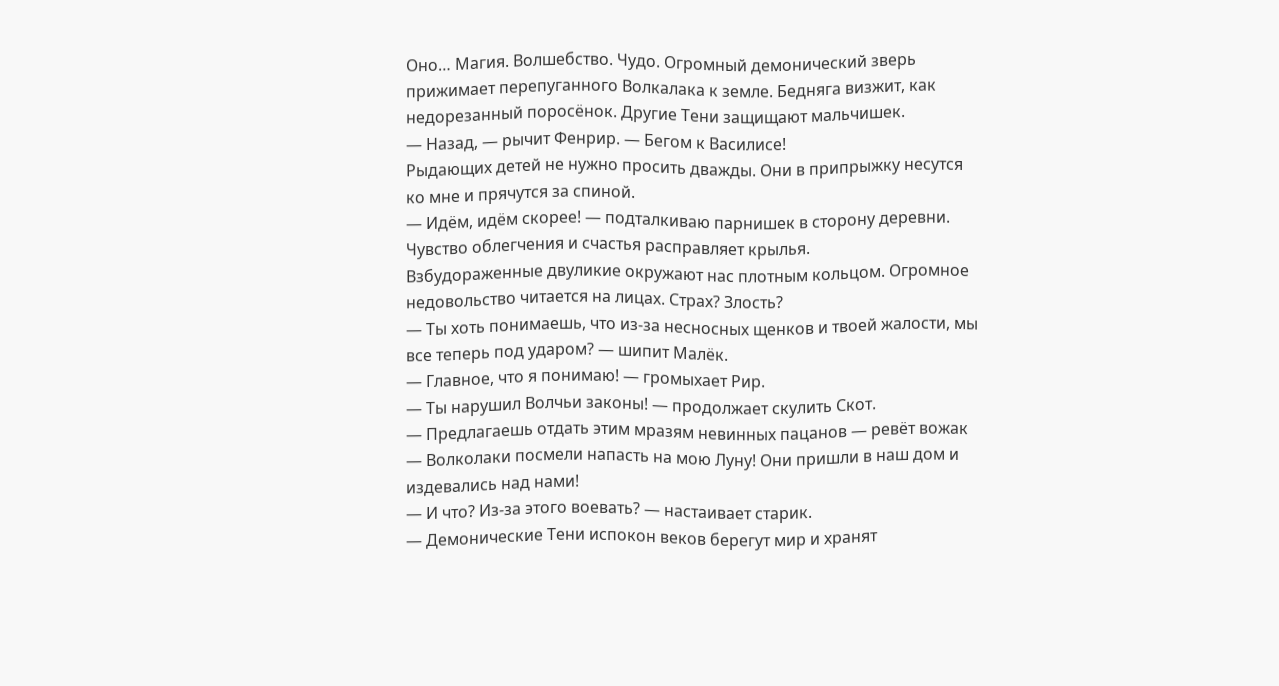Оно… Магия. Волшебство. Чудо. Огромный демонический зверь прижимает перепуганного Волкалака к земле. Бедняга визжит, как недорезанный поросёнок. Другие Тени защищают мальчишек.
— Назад, — рычит Фенрир. — Бегом к Василисе!
Рыдающих детей не нужно просить дважды. Они в припрыжку несутся ко мне и прячутся за спиной.
— Идём, идём скорее! — подталкиваю парнишек в сторону деревни. Чувство облегчения и счастья расправляет крылья.
Взбудораженные двуликие окружают нас плотным кольцом. Огромное недовольство читается на лицах. Страх? Злость?
— Ты хоть понимаешь, что из-за несносных щенков и твоей жалости, мы все теперь под ударом? — шипит Малёк.
— Главное, что я понимаю! — громыхает Рир.
— Ты нарушил Волчьи законы! — продолжает скулить Скот.
— Предлагаешь отдать этим мразям невинных пацанов — ревёт вожак — Волколаки посмели напасть на мою Луну! Они пришли в наш дом и издевались над нами!
— И что? Из-за этого воевать? — настаивает старик.
— Демонические Тени испокон веков берегут мир и хранят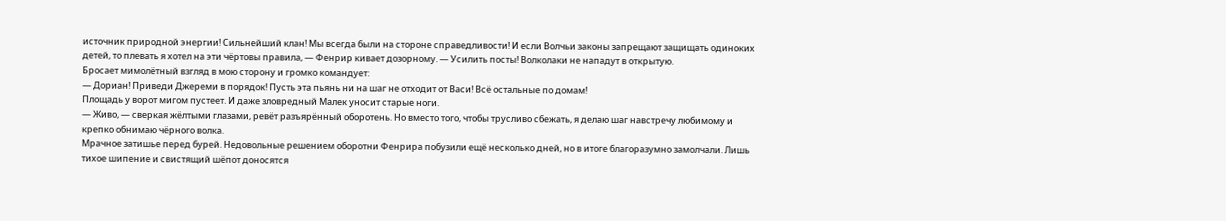источник природной энергии! Сильнейший клан! Мы всегда были на стороне справедливости! И если Волчьи законы запрещают защищать одиноких детей, то плевать я хотел на эти чёртовы правила, — Фенрир кивает дозорному. — Усилить посты! Волколаки не нападут в открытую.
Бросает мимолётный взгляд в мою сторону и громко командует:
— Дориан! Приведи Джереми в порядок! Пусть эта пьянь ни на шаг не отходит от Васи! Всё остальные по домам!
Площадь у ворот мигом пустеет. И даже зловредный Малек уносит старые ноги.
— Живо, — сверкая жёлтыми глазами, ревёт разъярённый оборотень. Но вместо того, чтобы трусливо сбежать, я делаю шаг навстречу любимому и крепко обнимаю чёрного волка.
Мрачное затишье перед бурей. Недовольные решением оборотни Фенрира побузили ещё несколько дней, но в итоге благоразумно замолчали. Лишь тихое шипение и свистящий шёпот доносятся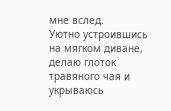мне вслед.
Уютно устроившись на мягком диване, делаю глоток травяного чая и укрываюсь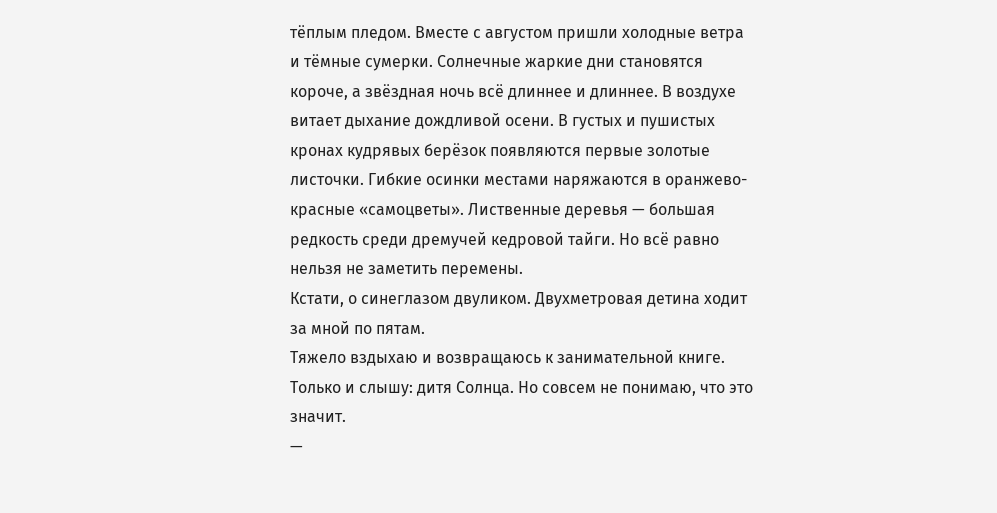тёплым пледом. Вместе с августом пришли холодные ветра и тёмные сумерки. Солнечные жаркие дни становятся короче, а звёздная ночь всё длиннее и длиннее. В воздухе витает дыхание дождливой осени. В густых и пушистых кронах кудрявых берёзок появляются первые золотые листочки. Гибкие осинки местами наряжаются в оранжево-красные «самоцветы». Лиственные деревья — большая редкость среди дремучей кедровой тайги. Но всё равно нельзя не заметить перемены.
Кстати, о синеглазом двуликом. Двухметровая детина ходит за мной по пятам.
Тяжело вздыхаю и возвращаюсь к занимательной книге. Только и слышу: дитя Солнца. Но совсем не понимаю, что это значит.
—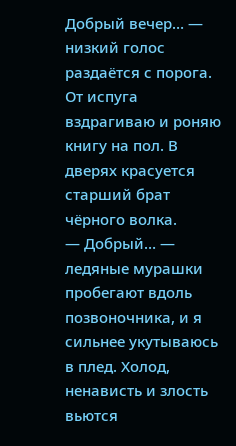Добрый вечер… — низкий голос раздаётся с порога. От испуга вздрагиваю и роняю книгу на пол. В дверях красуется старший брат чёрного волка.
— Добрый… — ледяные мурашки пробегают вдоль позвоночника, и я сильнее укутываюсь в плед. Холод, ненависть и злость вьются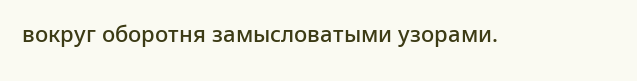вокруг оборотня замысловатыми узорами.